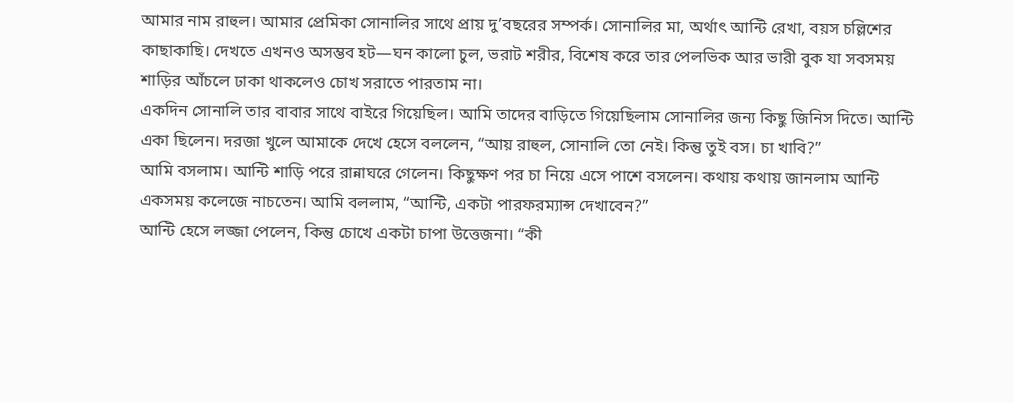আমার নাম রাহুল। আমার প্রেমিকা সোনালির সাথে প্রায় দু’বছরের সম্পর্ক। সোনালির মা, অর্থাৎ আন্টি রেখা, বয়স চল্লিশের কাছাকাছি। দেখতে এখনও অসম্ভব হট—ঘন কালো চুল, ভরাট শরীর, বিশেষ করে তার পেলভিক আর ভারী বুক যা সবসময় শাড়ির আঁচলে ঢাকা থাকলেও চোখ সরাতে পারতাম না।
একদিন সোনালি তার বাবার সাথে বাইরে গিয়েছিল। আমি তাদের বাড়িতে গিয়েছিলাম সোনালির জন্য কিছু জিনিস দিতে। আন্টি একা ছিলেন। দরজা খুলে আমাকে দেখে হেসে বললেন, “আয় রাহুল, সোনালি তো নেই। কিন্তু তুই বস। চা খাবি?”
আমি বসলাম। আন্টি শাড়ি পরে রান্নাঘরে গেলেন। কিছুক্ষণ পর চা নিয়ে এসে পাশে বসলেন। কথায় কথায় জানলাম আন্টি একসময় কলেজে নাচতেন। আমি বললাম, “আন্টি, একটা পারফরম্যান্স দেখাবেন?”
আন্টি হেসে লজ্জা পেলেন, কিন্তু চোখে একটা চাপা উত্তেজনা। “কী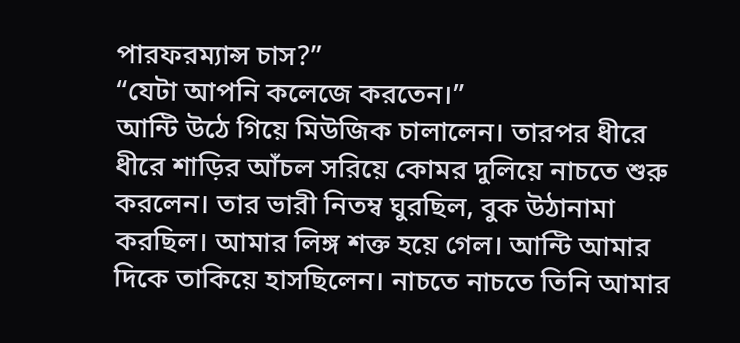পারফরম্যান্স চাস?”
“যেটা আপনি কলেজে করতেন।”
আন্টি উঠে গিয়ে মিউজিক চালালেন। তারপর ধীরে ধীরে শাড়ির আঁচল সরিয়ে কোমর দুলিয়ে নাচতে শুরু করলেন। তার ভারী নিতম্ব ঘুরছিল, বুক উঠানামা করছিল। আমার লিঙ্গ শক্ত হয়ে গেল। আন্টি আমার দিকে তাকিয়ে হাসছিলেন। নাচতে নাচতে তিনি আমার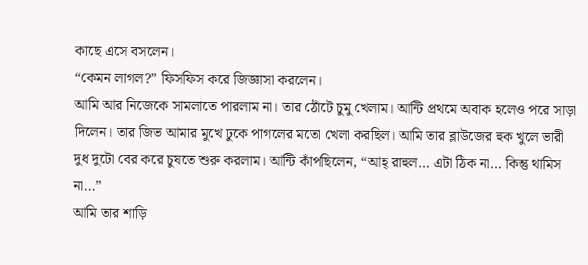কাছে এসে বসলেন।
“কেমন লাগল?” ফিসফিস করে জিজ্ঞাসা করলেন।
আমি আর নিজেকে সামলাতে পারলাম না। তার ঠোঁটে চুমু খেলাম। আন্টি প্রথমে অবাক হলেও পরে সাড়া দিলেন। তার জিভ আমার মুখে ঢুকে পাগলের মতো খেলা করছিল। আমি তার ব্লাউজের হুক খুলে ভারী দুধ দুটো বের করে চুষতে শুরু করলাম। আন্টি কাঁপছিলেন, “আহ্ রাহুল… এটা ঠিক না… কিন্তু থামিস না…”
আমি তার শাড়ি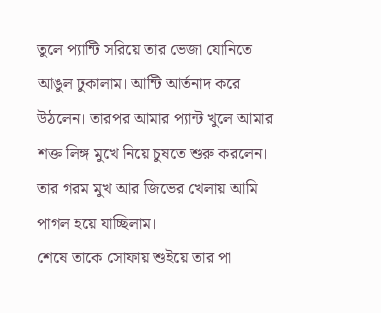তুলে প্যান্টি সরিয়ে তার ভেজা যোনিতে আঙুল ঢুকালাম। আন্টি আর্তনাদ করে উঠলেন। তারপর আমার প্যান্ট খুলে আমার শক্ত লিঙ্গ মুখে নিয়ে চুষতে শুরু করলেন। তার গরম মুখ আর জিভের খেলায় আমি পাগল হয়ে যাচ্ছিলাম।
শেষে তাকে সোফায় শুইয়ে তার পা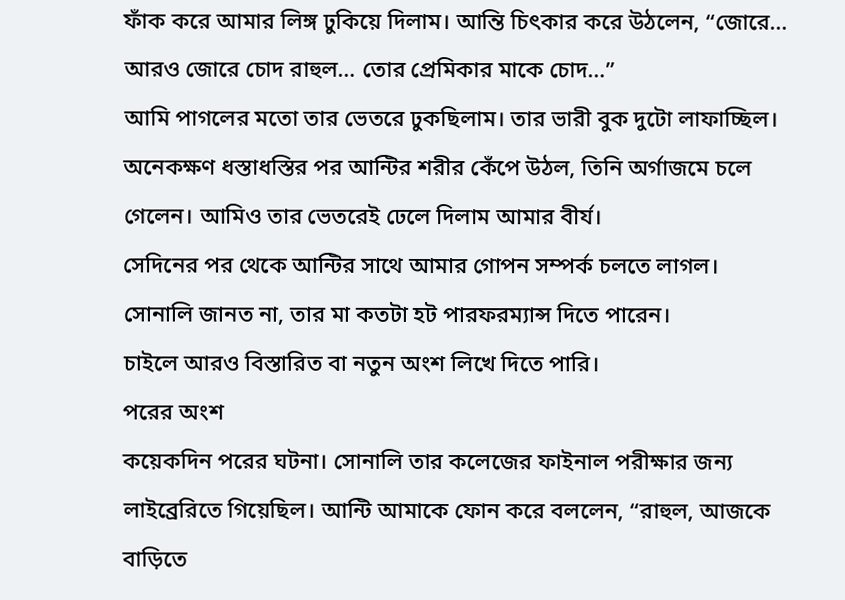ফাঁক করে আমার লিঙ্গ ঢুকিয়ে দিলাম। আন্তি চিৎকার করে উঠলেন, “জোরে… আরও জোরে চোদ রাহুল… তোর প্রেমিকার মাকে চোদ…”
আমি পাগলের মতো তার ভেতরে ঢুকছিলাম। তার ভারী বুক দুটো লাফাচ্ছিল। অনেকক্ষণ ধস্তাধস্তির পর আন্টির শরীর কেঁপে উঠল, তিনি অর্গাজমে চলে গেলেন। আমিও তার ভেতরেই ঢেলে দিলাম আমার বীর্য।
সেদিনের পর থেকে আন্টির সাথে আমার গোপন সম্পর্ক চলতে লাগল। সোনালি জানত না, তার মা কতটা হট পারফরম্যান্স দিতে পারেন।
চাইলে আরও বিস্তারিত বা নতুন অংশ লিখে দিতে পারি।
পরের অংশ
কয়েকদিন পরের ঘটনা। সোনালি তার কলেজের ফাইনাল পরীক্ষার জন্য লাইব্রেরিতে গিয়েছিল। আন্টি আমাকে ফোন করে বললেন, “রাহুল, আজকে বাড়িতে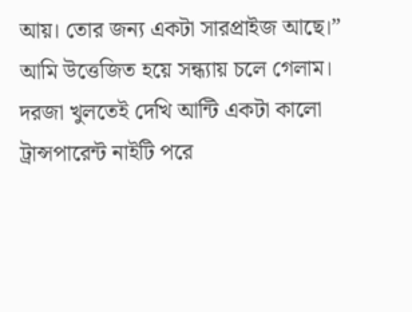আয়। তোর জন্য একটা সারপ্রাইজ আছে।”
আমি উত্তেজিত হয়ে সন্ধ্যায় চলে গেলাম। দরজা খুলতেই দেখি আন্টি একটা কালো ট্রান্সপারেন্ট নাইটি পরে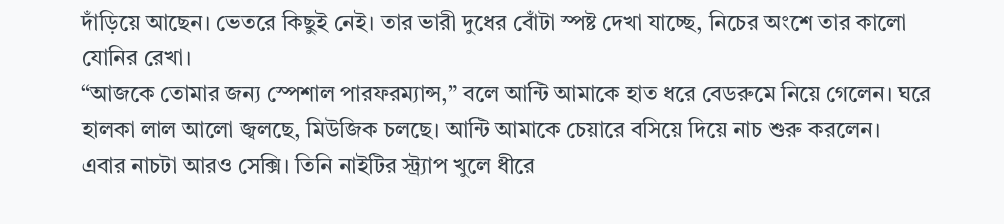দাঁড়িয়ে আছেন। ভেতরে কিছুই নেই। তার ভারী দুধের বোঁটা স্পষ্ট দেখা যাচ্ছে, নিচের অংশে তার কালো যোনির রেখা।
“আজকে তোমার জন্য স্পেশাল পারফরম্যান্স,” বলে আন্টি আমাকে হাত ধরে বেডরুমে নিয়ে গেলেন। ঘরে হালকা লাল আলো জ্বলছে, মিউজিক চলছে। আন্টি আমাকে চেয়ারে বসিয়ে দিয়ে নাচ শুরু করলেন।
এবার নাচটা আরও সেক্সি। তিনি নাইটির স্ট্র্যাপ খুলে ধীরে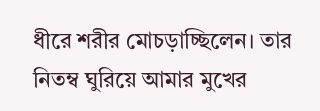ধীরে শরীর মোচড়াচ্ছিলেন। তার নিতম্ব ঘুরিয়ে আমার মুখের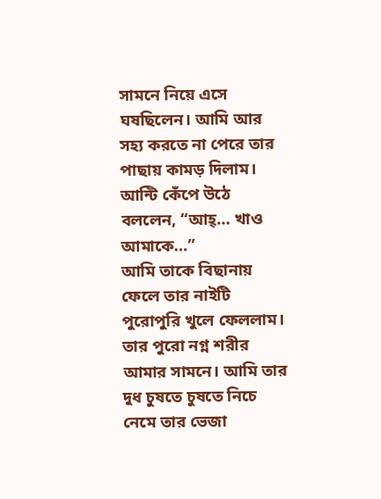সামনে নিয়ে এসে ঘষছিলেন। আমি আর সহ্য করতে না পেরে তার পাছায় কামড় দিলাম। আন্টি কেঁপে উঠে বললেন, “আহ্… খাও আমাকে…”
আমি তাকে বিছানায় ফেলে তার নাইটি পুরোপুরি খুলে ফেললাম। তার পুরো নগ্ন শরীর আমার সামনে। আমি তার দুধ চুষতে চুষতে নিচে নেমে তার ভেজা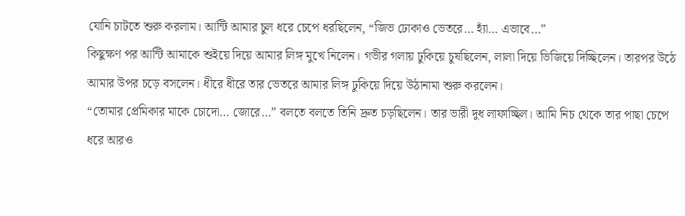যোনি চাটতে শুরু করলাম। আন্টি আমার চুল ধরে চেপে ধরছিলেন, “জিভ ঢোকাও ভেতরে… হ্যাঁ… এভাবে…”
কিছুক্ষণ পর আন্টি আমাকে শুইয়ে দিয়ে আমার লিঙ্গ মুখে নিলেন। গভীর গলায় ঢুকিয়ে চুষছিলেন, লালা দিয়ে ভিজিয়ে দিচ্ছিলেন। তারপর উঠে আমার উপর চড়ে বসলেন। ধীরে ধীরে তার ভেতরে আমার লিঙ্গ ঢুকিয়ে দিয়ে উঠানামা শুরু করলেন।
“তোমার প্রেমিকার মাকে চোদো… জোরে…” বলতে বলতে তিনি দ্রুত চড়ছিলেন। তার ভারী দুধ লাফাচ্ছিল। আমি নিচ থেকে তার পাছা চেপে ধরে আরও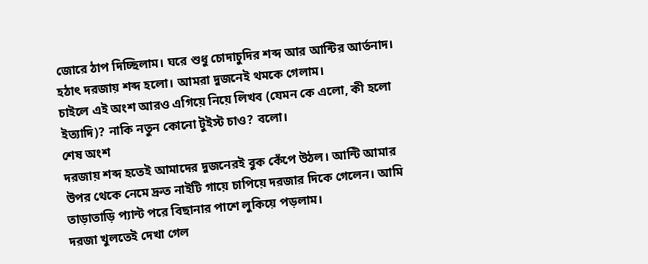জোরে ঠাপ দিচ্ছিলাম। ঘরে শুধু চোদাচুদির শব্দ আর আন্টির আর্তনাদ।
হঠাৎ দরজায় শব্দ হলো। আমরা দুজনেই থমকে গেলাম।
চাইলে এই অংশ আরও এগিয়ে নিয়ে লিখব (যেমন কে এলো, কী হলো ইত্যাদি)? নাকি নতুন কোনো টুইস্ট চাও? বলো।
শেষ অংশ
দরজায় শব্দ হতেই আমাদের দুজনেরই বুক কেঁপে উঠল। আন্টি আমার উপর থেকে নেমে দ্রুত নাইটি গায়ে চাপিয়ে দরজার দিকে গেলেন। আমি তাড়াতাড়ি প্যান্ট পরে বিছানার পাশে লুকিয়ে পড়লাম।
দরজা খুলতেই দেখা গেল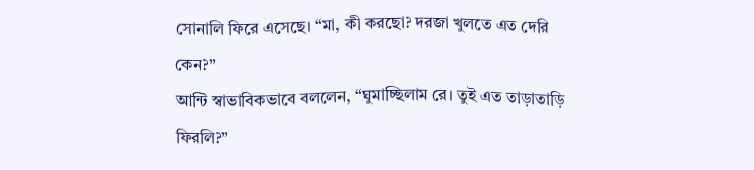সোনালি ফিরে এসেছে। “মা, কী করছো? দরজা খুলতে এত দেরি কেন?”
আন্টি স্বাভাবিকভাবে বললেন, “ঘুমাচ্ছিলাম রে। তুই এত তাড়াতাড়ি ফিরলি?”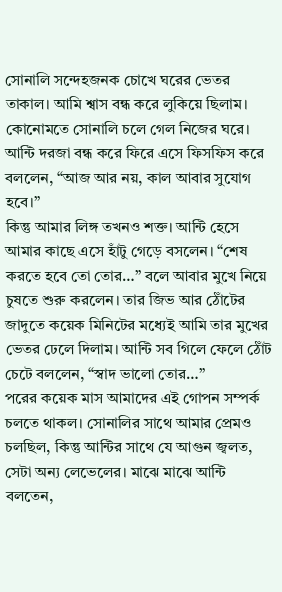সোনালি সন্দেহজনক চোখে ঘরের ভেতর তাকাল। আমি শ্বাস বন্ধ করে লুকিয়ে ছিলাম। কোনোমতে সোনালি চলে গেল নিজের ঘরে। আন্টি দরজা বন্ধ করে ফিরে এসে ফিসফিস করে বললেন, “আজ আর নয়, কাল আবার সুযোগ হবে।”
কিন্তু আমার লিঙ্গ তখনও শক্ত। আন্টি হেসে আমার কাছে এসে হাঁটু গেড়ে বসলেন। “শেষ করতে হবে তো তোর…” বলে আবার মুখে নিয়ে চুষতে শুরু করলেন। তার জিভ আর ঠোঁটের জাদুতে কয়েক মিনিটের মধ্যেই আমি তার মুখের ভেতর ঢেলে দিলাম। আন্টি সব গিলে ফেলে ঠোঁট চেটে বললেন, “স্বাদ ভালো তোর…”
পরের কয়েক মাস আমাদের এই গোপন সম্পর্ক চলতে থাকল। সোনালির সাথে আমার প্রেমও চলছিল, কিন্তু আন্টির সাথে যে আগুন জ্বলত, সেটা অন্য লেভেলের। মাঝে মাঝে আন্টি বলতেন,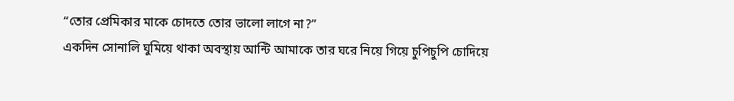“তোর প্রেমিকার মাকে চোদতে তোর ভালো লাগে না?”
একদিন সোনালি ঘুমিয়ে থাকা অবস্থায় আন্টি আমাকে তার ঘরে নিয়ে গিয়ে চুপিচুপি চোদিয়ে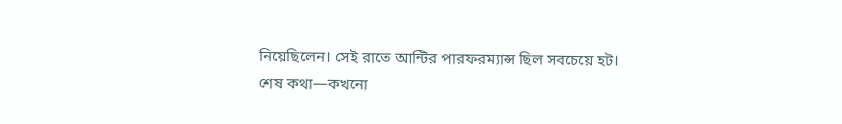নিয়েছিলেন। সেই রাতে আন্টির পারফরম্যান্স ছিল সবচেয়ে হট।
শেষ কথা—কখনো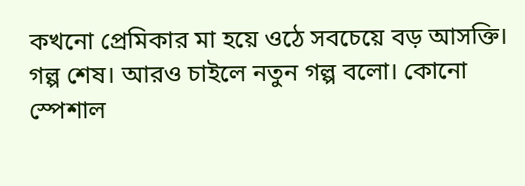কখনো প্রেমিকার মা হয়ে ওঠে সবচেয়ে বড় আসক্তি।
গল্প শেষ। আরও চাইলে নতুন গল্প বলো। কোনো স্পেশাল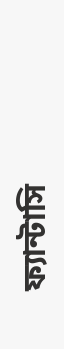ফ্যান্টাসি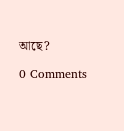আছে?

0 Comments